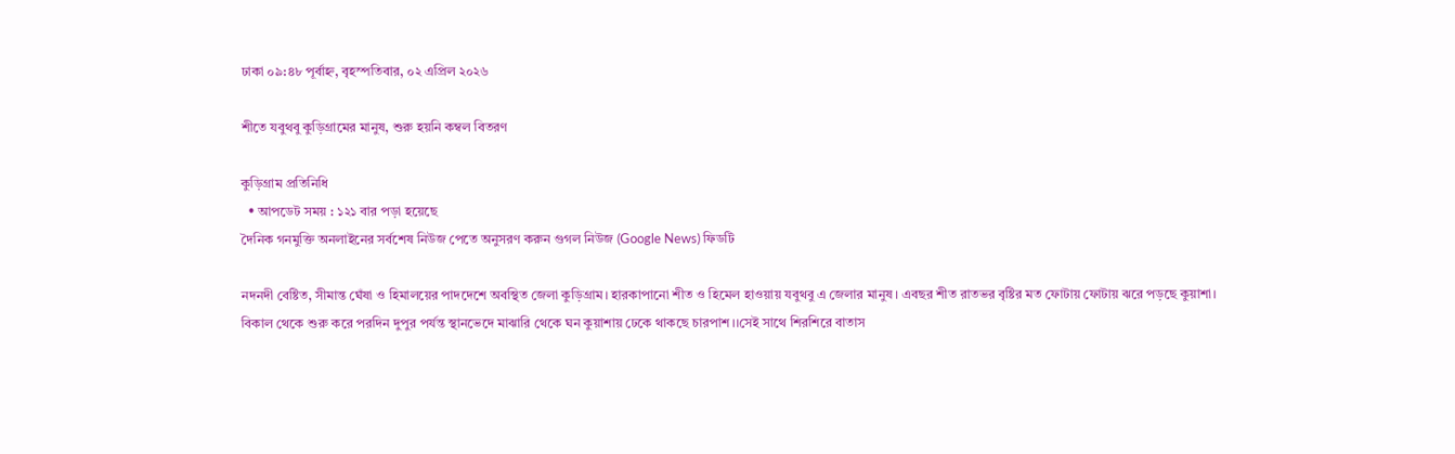ঢাকা ০৯:৪৮ পূর্বাহ্ন, বৃহস্পতিবার, ০২ এপ্রিল ২০২৬

শীতে যবুথবু কুড়িগ্রামের মানুষ, শুরু হয়নি কম্বল বিতরণ

কুড়িগ্রাম প্রতিনিধি
  • আপডেট সময় : ১২১ বার পড়া হয়েছে
দৈনিক গনমুক্তি অনলাইনের সর্বশেষ নিউজ পেতে অনুসরণ করুন গুগল নিউজ (Google News) ফিডটি

নদনদী বেষ্টিত, সীমান্ত ঘেঁষা ও হিমালয়ের পাদদেশে অবস্থিত জেলা কুড়িগ্রাম। হারকাপানো শীত ও হিমেল হাওয়ায় যবুথবু এ জেলার মানুষ। এবছর শীত রাতভর বৃষ্টির মত ফোটায় ফোটায় ঝরে পড়ছে কুয়াশা।
বিকাল থেকে শুরু করে পরদিন দুপুর পর্যন্ত স্থানভেদে মাঝারি থেকে ঘন কুয়াশায় ঢেকে থাকছে চারপাশ।।সেই সাথে শিরশিরে বাতাস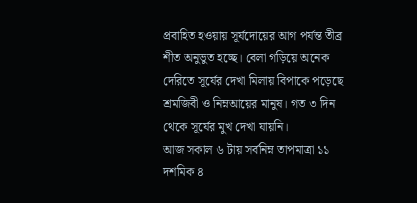প্রবাহিত হওয়ায় সূর্যদোয়ের আগ পর্যন্ত তীব্র শীত অনুভুত হচ্ছে। বেলা গড়িয়ে অনেক দেরিতে সূর্যের দেখা মিলায় বিপাকে পড়েছে শ্রমজিবী ও নিম্নআয়ের মানুষ। গত ৩ দিন থেকে সূর্যের মুখ দেখা যায়নি।
আজ সকাল ৬ টায় সর্বনিম্ন তাপমাত্রা ১১ দশমিক ৪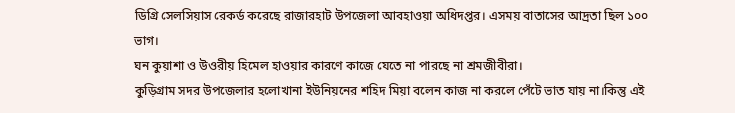ডিগ্রি সেলসিয়াস রেকর্ড করেছে রাজারহাট উপজেলা আবহাওয়া অধিদপ্তর। এসময় বাতাসের আদ্রতা ছিল ১০০ ভাগ।
ঘন কুয়াশা ও উওরীয় হিমেল হাওয়ার কারণে কাজে যেতে না পারছে না শ্রমজীবীরা।
কুড়িগ্রাম সদর উপজেলার হলোখানা ইউনিয়নের শহিদ মিয়া বলেন কাজ না করলে পেঁটে ভাত যায় না।কিন্তু এই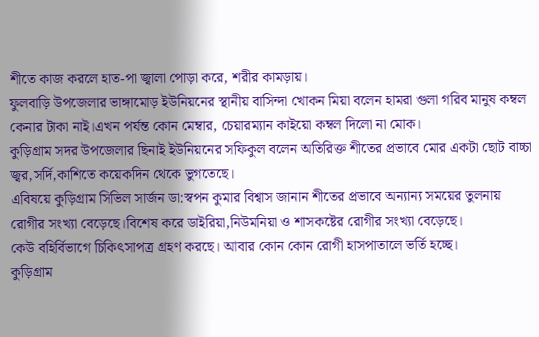শীতে কাজ করলে হাত-পা জ্বালা পোড়া করে, শরীর কামড়ায়।
ফুলবাড়ি উপজেলার ভাঙ্গামোড় ইউনিয়নের স্থানীয় বাসিন্দা খোকন মিয়া বলেন হামরা গুলা গরিব মানুষ কম্বল কেনার টাকা নাই।এখন পর্যন্ত কোন মেম্বার, চেয়ারম্যান কাইয়ো কম্বল দিলো না মোক।
কুড়িগ্রাম সদর উপজেলার ছিনাই ইউনিয়নের সফিকুল বলেন অতিরিক্ত শীতের প্রভাবে মোর একটা ছোট বাচ্চা জ্বর,সর্দি,কাশিতে কয়েকদিন থেকে ভুগতেছে।
এবিষয়ে কুড়িগ্রাম সিভিল সার্জন ডা:স্বপন কুমার বিশ্বাস জানান শীতের প্রভাবে অন্যান্য সময়ের তুলনায় রোগীর সংখ্যা বেড়েছে।বিশেষ করে ডাইরিয়া,নিউমনিয়া ও শাসকষ্টের রোগীর সংখ্যা বেড়েছে।
কেউ বহির্বিভাগে চিকিৎসাপত্র গ্রহণ করছে। আবার কোন কোন রোগী হাসপাতালে ভর্তি হচ্ছে।
কুড়িগ্রাম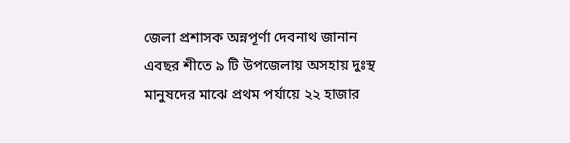জেলা প্রশাসক অন্নপূর্ণা দেবনাথ জানান এবছর শীতে ৯ টি উপজেলায় অসহায় দুঃস্থ মানুষদের মাঝে প্রথম পর্যায়ে ২২ হাজার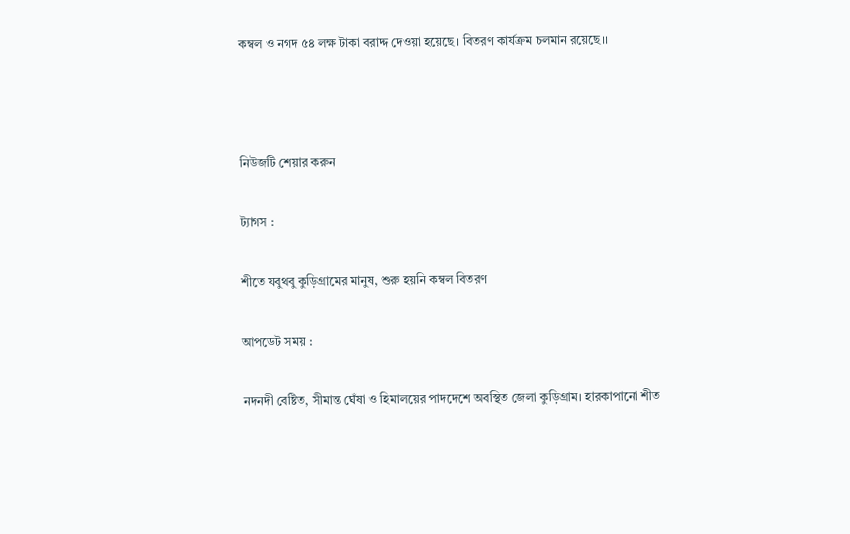কম্বল ও নগদ ৫৪ লক্ষ টাকা বরাদ্দ দেওয়া হয়েছে। বিতরণ কার্যক্রম চলমান রয়েছে।।



নিউজটি শেয়ার করুন

ট্যাগস :

শীতে যবুথবু কুড়িগ্রামের মানুষ, শুরু হয়নি কম্বল বিতরণ

আপডেট সময় :

নদনদী বেষ্টিত, সীমান্ত ঘেঁষা ও হিমালয়ের পাদদেশে অবস্থিত জেলা কুড়িগ্রাম। হারকাপানো শীত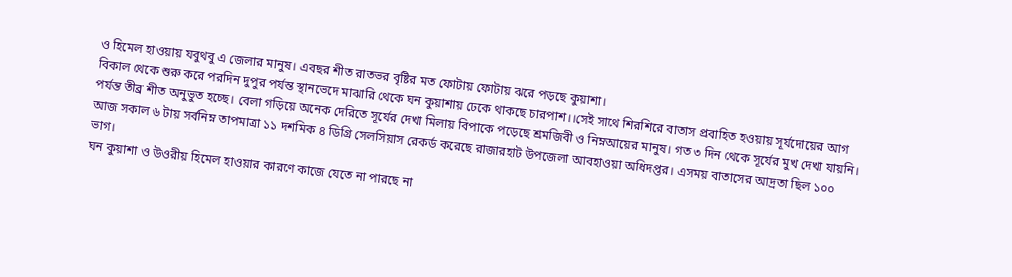ও হিমেল হাওয়ায় যবুথবু এ জেলার মানুষ। এবছর শীত রাতভর বৃষ্টির মত ফোটায় ফোটায় ঝরে পড়ছে কুয়াশা।
বিকাল থেকে শুরু করে পরদিন দুপুর পর্যন্ত স্থানভেদে মাঝারি থেকে ঘন কুয়াশায় ঢেকে থাকছে চারপাশ।।সেই সাথে শিরশিরে বাতাস প্রবাহিত হওয়ায় সূর্যদোয়ের আগ পর্যন্ত তীব্র শীত অনুভুত হচ্ছে। বেলা গড়িয়ে অনেক দেরিতে সূর্যের দেখা মিলায় বিপাকে পড়েছে শ্রমজিবী ও নিম্নআয়ের মানুষ। গত ৩ দিন থেকে সূর্যের মুখ দেখা যায়নি।
আজ সকাল ৬ টায় সর্বনিম্ন তাপমাত্রা ১১ দশমিক ৪ ডিগ্রি সেলসিয়াস রেকর্ড করেছে রাজারহাট উপজেলা আবহাওয়া অধিদপ্তর। এসময় বাতাসের আদ্রতা ছিল ১০০ ভাগ।
ঘন কুয়াশা ও উওরীয় হিমেল হাওয়ার কারণে কাজে যেতে না পারছে না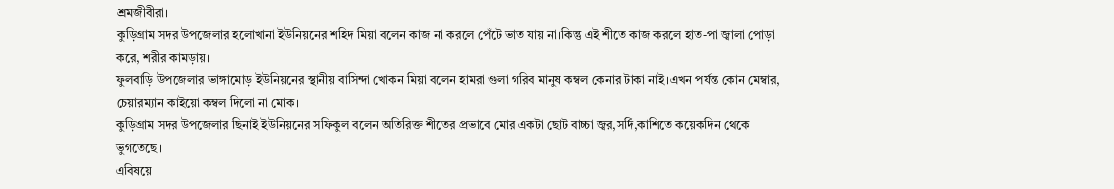শ্রমজীবীরা।
কুড়িগ্রাম সদর উপজেলার হলোখানা ইউনিয়নের শহিদ মিয়া বলেন কাজ না করলে পেঁটে ভাত যায় না।কিন্তু এই শীতে কাজ করলে হাত-পা জ্বালা পোড়া করে, শরীর কামড়ায়।
ফুলবাড়ি উপজেলার ভাঙ্গামোড় ইউনিয়নের স্থানীয় বাসিন্দা খোকন মিয়া বলেন হামরা গুলা গরিব মানুষ কম্বল কেনার টাকা নাই।এখন পর্যন্ত কোন মেম্বার, চেয়ারম্যান কাইয়ো কম্বল দিলো না মোক।
কুড়িগ্রাম সদর উপজেলার ছিনাই ইউনিয়নের সফিকুল বলেন অতিরিক্ত শীতের প্রভাবে মোর একটা ছোট বাচ্চা জ্বর,সর্দি,কাশিতে কয়েকদিন থেকে ভুগতেছে।
এবিষয়ে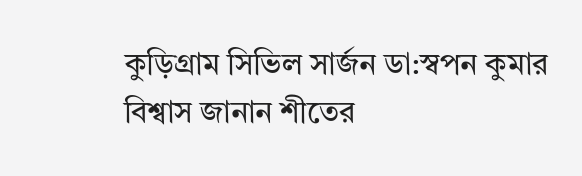কুড়িগ্রাম সিভিল সার্জন ডা:স্বপন কুমার বিশ্বাস জানান শীতের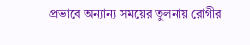প্রভাবে অন্যান্য সময়ের তুলনায় রোগীর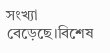সংখ্যা বেড়েছে।বিশেষ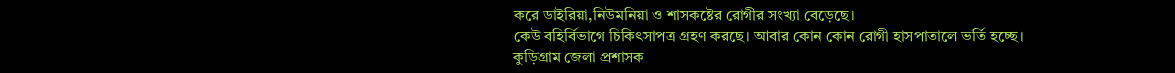করে ডাইরিয়া,নিউমনিয়া ও শাসকষ্টের রোগীর সংখ্যা বেড়েছে।
কেউ বহির্বিভাগে চিকিৎসাপত্র গ্রহণ করছে। আবার কোন কোন রোগী হাসপাতালে ভর্তি হচ্ছে।
কুড়িগ্রাম জেলা প্রশাসক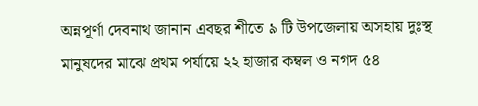অন্নপূর্ণা দেবনাথ জানান এবছর শীতে ৯ টি উপজেলায় অসহায় দুঃস্থ মানুষদের মাঝে প্রথম পর্যায়ে ২২ হাজার কম্বল ও নগদ ৫৪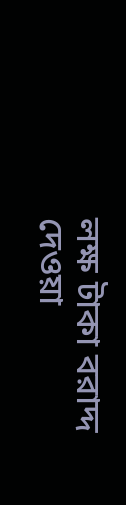লক্ষ টাকা বরাদ্দ দেওয়া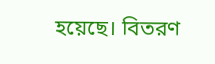হয়েছে। বিতরণ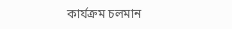কার্যক্রম চলমান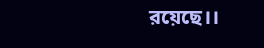রয়েছে।।